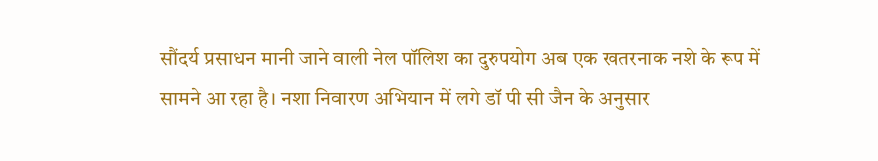सौंदर्य प्रसाधन मानी जाने वाली नेल पॉलिश का दुरुपयोग अब एक खतरनाक नशे के रूप में सामने आ रहा है। नशा निवारण अभियान में लगे डॉ पी सी जैन के अनुसार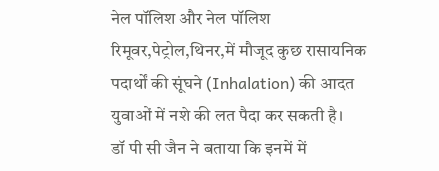नेल पॉलिश और नेल पॉलिश रिमूवर,पेट्रोल,थिनर,में मौजूद कुछ रासायनिक पदार्थों की सूंघने (Inhalation) की आदत युवाओं में नशे की लत पैदा कर सकती है।
डॉ पी सी जैन ने बताया कि इनमें में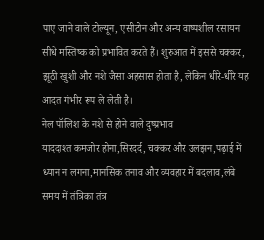पाए जाने वाले टोल्यून, एसीटोन और अन्य वाष्पशील रसायन सीधे मस्तिष्क को प्रभावित करते हैं। शुरुआत में इससे चक्कर, झूठी खुशी और नशे जैसा अहसास होता है, लेकिन धीरे-धीरे यह आदत गंभीर रूप ले लेती है।
नेल पॉलिश के नशे से होने वाले दुष्प्रभाव
याददाश्त कमजोर होना,सिरदर्द, चक्कर और उलझन,पढ़ाई में ध्यान न लगना,मानसिक तनाव और व्यवहार में बदलाव,लंबे समय में तंत्रिका तंत्र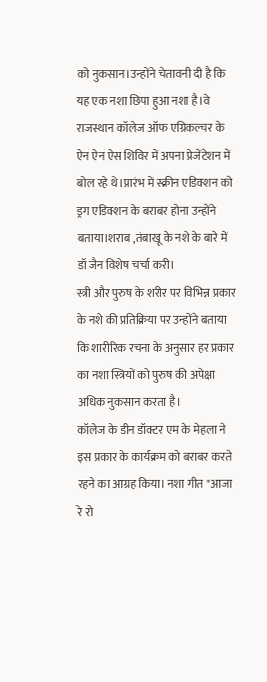को नुकसान।उन्होंने चेतावनी दी है कि यह एक नशा छिपा हुआ नशा है।वे राजस्थान कॉलेज ऑफ एग्रिकल्चर के ऐन ऐन ऐस शिविर में अपना प्रेजेंटेशन में बोल रहे थे।प्रारंभ में स्क्रीन एडिक्शन को ड्रग एडिक्शन के बराबर होना उन्होंने बताया।शराब ,तंबाखू के नशे के बारे में डॉ जैन विशेष चर्चा करी।
स्त्री और पुरुष के शरीर पर विभिन्न प्रकार के नशे की प्रतिक्रिया पर उन्होंने बताया कि शारीरिक रचना के अनुसार हर प्रकार का नशा स्त्रियों को पुरुष की अपेक्षा अधिक नुकसान करता है।
कॉलेज के डीन डॉक्टर एम के मेहला ने इस प्रकार के कार्यक्रम को बराबर करते रहने का आग्रह किया। नशा गीत "आजा रे रो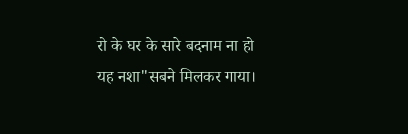रो के घर के सारे बदनाम ना हो यह नशा"सबने मिलकर गाया।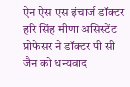ऐन ऐस एस इंचार्ज डॉक्टर हरि सिंह मीणा असिस्टेंट प्रोफेसर ने डॉक्टर पी सी जैन को धन्यवाद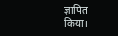ज्ञापित किया।